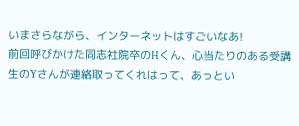いまさらながら、インターネットはすごいなあ!
前回呼びかけた同志社院卒のHくん、心当たりのある受講生のYさんが連絡取ってくれはって、あっとい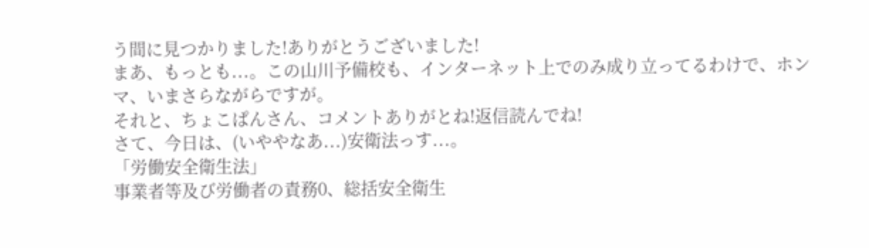う間に見つかりました!ありがとうございました!
まあ、もっとも...。この山川予備校も、インターネット上でのみ成り立ってるわけで、ホンマ、いまさらながらですが。
それと、ちょこぱんさん、コメントありがとね!返信読んでね!
さて、今日は、(いややなあ...)安衛法っす...。
「労働安全衛生法」
事業者等及び労働者の責務0、総括安全衛生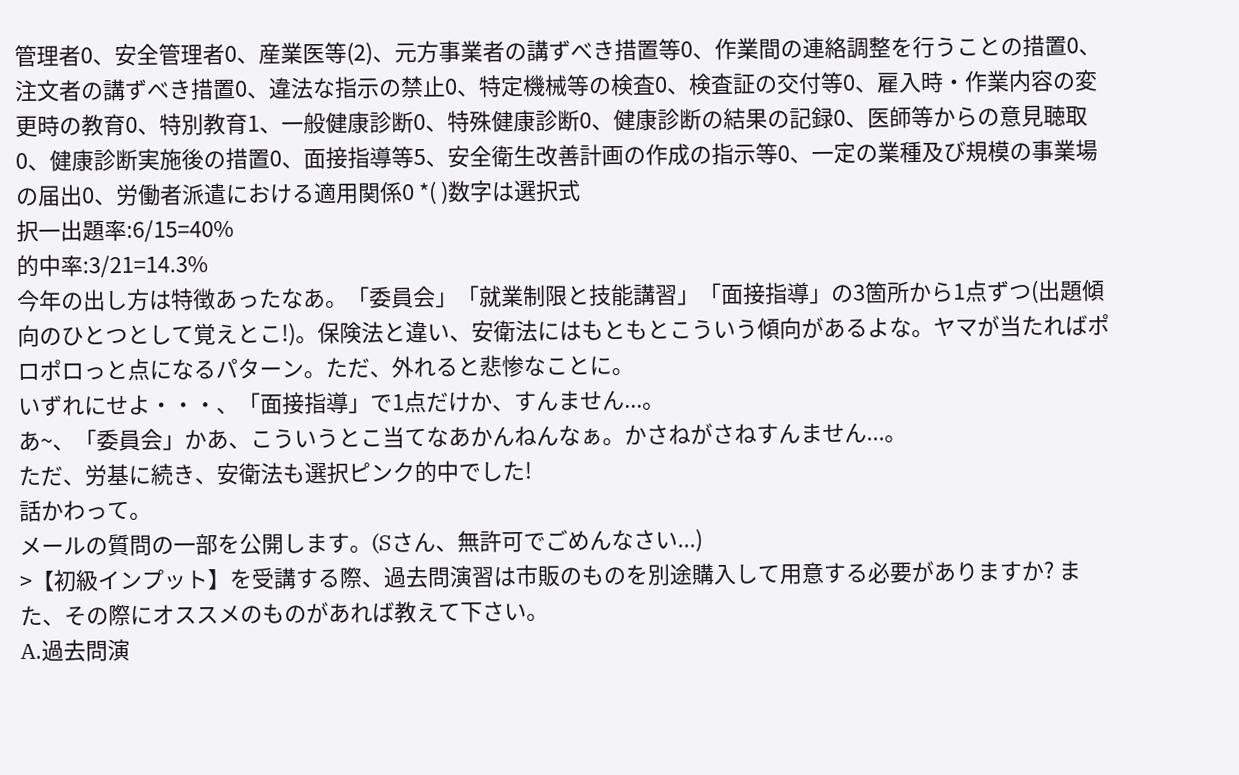管理者0、安全管理者0、産業医等(2)、元方事業者の講ずべき措置等0、作業間の連絡調整を行うことの措置0、注文者の講ずべき措置0、違法な指示の禁止0、特定機械等の検査0、検査証の交付等0、雇入時・作業内容の変更時の教育0、特別教育1、一般健康診断0、特殊健康診断0、健康診断の結果の記録0、医師等からの意見聴取0、健康診断実施後の措置0、面接指導等5、安全衛生改善計画の作成の指示等0、一定の業種及び規模の事業場の届出0、労働者派遣における適用関係0 *( )数字は選択式
択一出題率:6/15=40%
的中率:3/21=14.3%
今年の出し方は特徴あったなあ。「委員会」「就業制限と技能講習」「面接指導」の3箇所から1点ずつ(出題傾向のひとつとして覚えとこ!)。保険法と違い、安衛法にはもともとこういう傾向があるよな。ヤマが当たればポロポロっと点になるパターン。ただ、外れると悲惨なことに。
いずれにせよ・・・、「面接指導」で1点だけか、すんません...。
あ~、「委員会」かあ、こういうとこ当てなあかんねんなぁ。かさねがさねすんません...。
ただ、労基に続き、安衛法も選択ピンク的中でした!
話かわって。
メールの質問の一部を公開します。(Sさん、無許可でごめんなさい...)
>【初級インプット】を受講する際、過去問演習は市販のものを別途購入して用意する必要がありますか? また、その際にオススメのものがあれば教えて下さい。
A.過去問演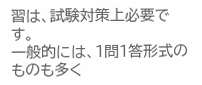習は、試験対策上必要です。
一般的には、1問1答形式のものも多く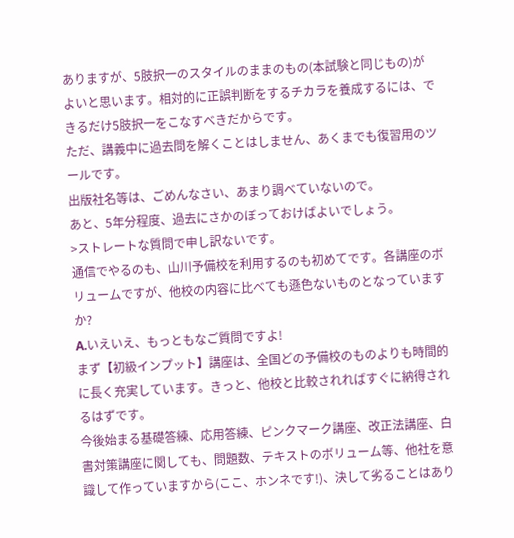ありますが、5肢択一のスタイルのままのもの(本試験と同じもの)がよいと思います。相対的に正誤判断をするチカラを養成するには、できるだけ5肢択一をこなすべきだからです。
ただ、講義中に過去問を解くことはしません、あくまでも復習用のツールです。
出版社名等は、ごめんなさい、あまり調べていないので。
あと、5年分程度、過去にさかのぼっておけばよいでしょう。
>ストレートな質問で申し訳ないです。
通信でやるのも、山川予備校を利用するのも初めてです。各講座のボリュームですが、他校の内容に比べても遜色ないものとなっていますか?
A.いえいえ、もっともなご質問ですよ!
まず【初級インプット】講座は、全国どの予備校のものよりも時間的に長く充実しています。きっと、他校と比較されればすぐに納得されるはずです。
今後始まる基礎答練、応用答練、ピンクマーク講座、改正法講座、白書対策講座に関しても、問題数、テキストのボリューム等、他社を意識して作っていますから(ここ、ホンネです!)、決して劣ることはあり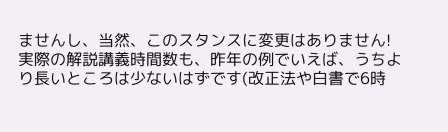ませんし、当然、このスタンスに変更はありません!
実際の解説講義時間数も、昨年の例でいえば、うちより長いところは少ないはずです(改正法や白書で6時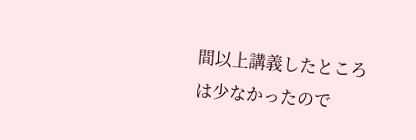間以上講義したところは少なかったので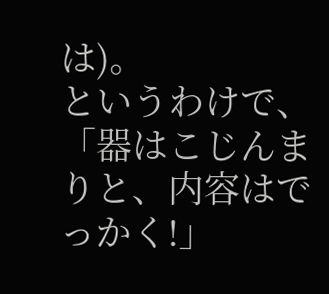は)。
というわけで、「器はこじんまりと、内容はでっかく!」